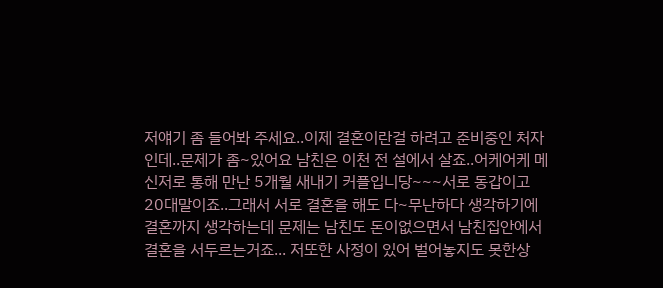저얘기 좀 들어봐 주세요..이제 결혼이란걸 하려고 준비중인 처자인데..문제가 좀~있어요 남친은 이천 전 설에서 살죠..어케어케 메신저로 통해 만난 5개월 새내기 커플입니당~~~서로 동갑이고 20대말이죠..그래서 서로 결혼을 해도 다~무난하다 생각하기에 결혼까지 생각하는데 문제는 남친도 돈이없으면서 남친집안에서 결혼을 서두르는거죠... 저또한 사정이 있어 벌어놓지도 못한상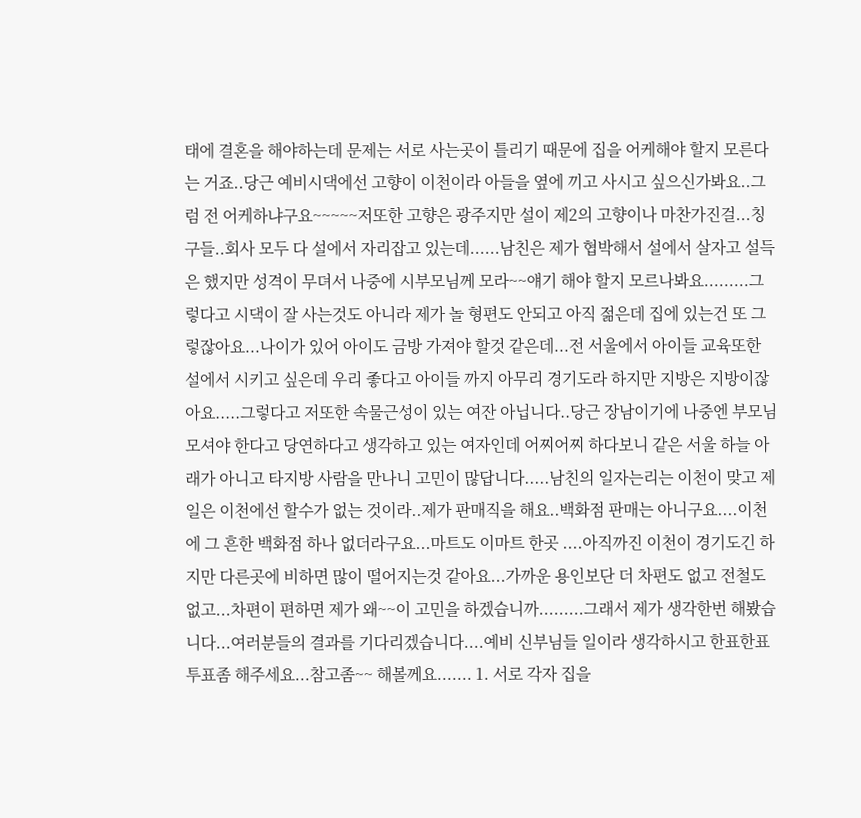태에 결혼을 해야하는데 문제는 서로 사는곳이 틀리기 때문에 집을 어케해야 할지 모른다는 거죠..당근 예비시댁에선 고향이 이천이라 아들을 옆에 끼고 사시고 싶으신가봐요..그럼 전 어케하냐구요~~~~~저또한 고향은 광주지만 설이 제2의 고향이나 마찬가진걸...칭구들..회사 모두 다 설에서 자리잡고 있는데......남친은 제가 협박해서 설에서 살자고 설득은 했지만 성격이 무뎌서 나중에 시부모님께 모라~~얘기 해야 할지 모르나봐요.........그렇다고 시댁이 잘 사는것도 아니라 제가 놀 형편도 안되고 아직 젊은데 집에 있는건 또 그렇잖아요...나이가 있어 아이도 금방 가져야 할것 같은데...전 서울에서 아이들 교육또한 설에서 시키고 싶은데 우리 좋다고 아이들 까지 아무리 경기도라 하지만 지방은 지방이잖아요.....그렇다고 저또한 속물근성이 있는 여잔 아닙니다..당근 장남이기에 나중엔 부모님 모셔야 한다고 당연하다고 생각하고 있는 여자인데 어찌어찌 하다보니 같은 서울 하늘 아래가 아니고 타지방 사람을 만나니 고민이 많답니다.....남친의 일자는리는 이천이 맞고 제 일은 이천에선 할수가 없는 것이라..제가 판매직을 해요..백화점 판매는 아니구요....이천에 그 흔한 백화점 하나 없더라구요...마트도 이마트 한곳 ....아직까진 이천이 경기도긴 하지만 다른곳에 비하면 많이 떨어지는것 같아요...가까운 용인보단 더 차편도 없고 전철도 없고...차편이 편하면 제가 왜~~이 고민을 하겠습니까.........그래서 제가 생각한번 해봤습니다...여러분들의 결과를 기다리겠습니다....예비 신부님들 일이라 생각하시고 한표한표 투표좀 해주세요...참고좀~~ 해볼께요....... 1. 서로 각자 집을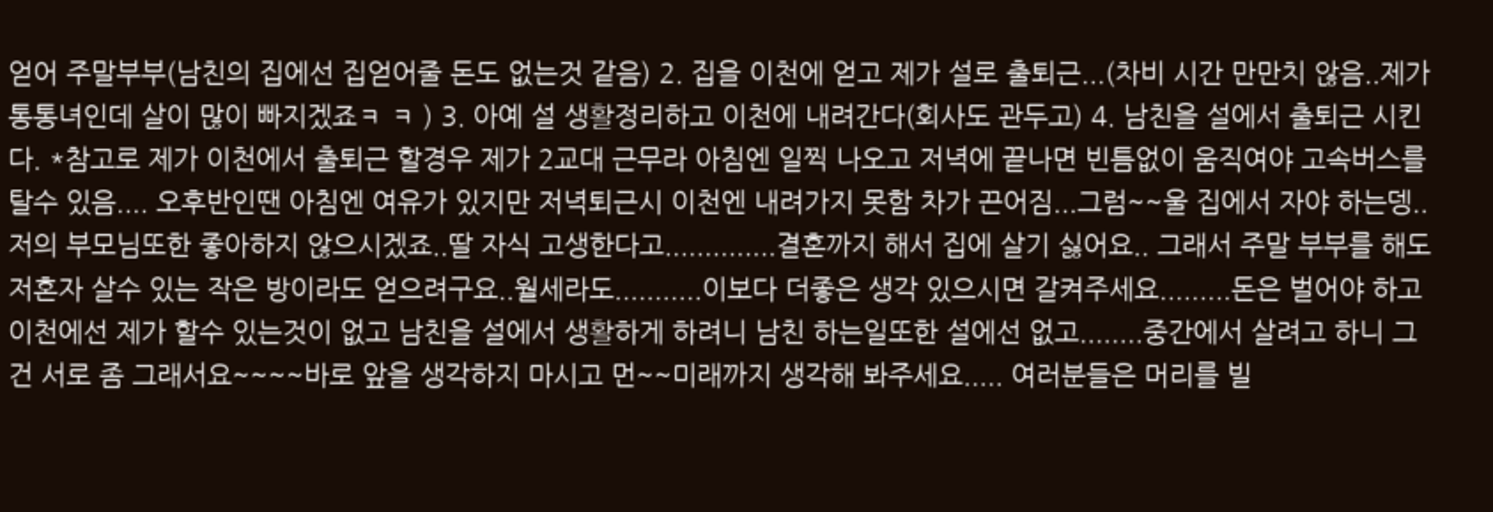얻어 주말부부(남친의 집에선 집얻어줄 돈도 없는것 같음) 2. 집을 이천에 얻고 제가 설로 출퇴근...(차비 시간 만만치 않음..제가통통녀인데 살이 많이 빠지겠죠ㅋ ㅋ ) 3. 아예 설 생활정리하고 이천에 내려간다(회사도 관두고) 4. 남친을 설에서 출퇴근 시킨다. *참고로 제가 이천에서 출퇴근 할경우 제가 2교대 근무라 아침엔 일찍 나오고 저녁에 끝나면 빈틈없이 움직여야 고속버스를 탈수 있음.... 오후반인땐 아침엔 여유가 있지만 저녁퇴근시 이천엔 내려가지 못함 차가 끈어짐...그럼~~울 집에서 자야 하는뎅..저의 부모님또한 좋아하지 않으시겠죠..딸 자식 고생한다고..............결혼까지 해서 집에 살기 싫어요.. 그래서 주말 부부를 해도 저혼자 살수 있는 작은 방이라도 얻으려구요..월세라도...........이보다 더좋은 생각 있으시면 갈켜주세요.........돈은 벌어야 하고 이천에선 제가 할수 있는것이 없고 남친을 설에서 생활하게 하려니 남친 하는일또한 설에선 없고........중간에서 살려고 하니 그건 서로 좀 그래서요~~~~바로 앞을 생각하지 마시고 먼~~미래까지 생각해 봐주세요..... 여러분들은 머리를 빌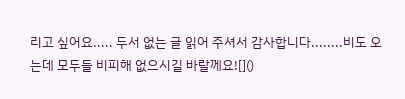리고 싶어요..... 두서 없는 글 읽어 주셔서 감사합니다........비도 오는데 모두들 비피해 없으시길 바랄께요![]()